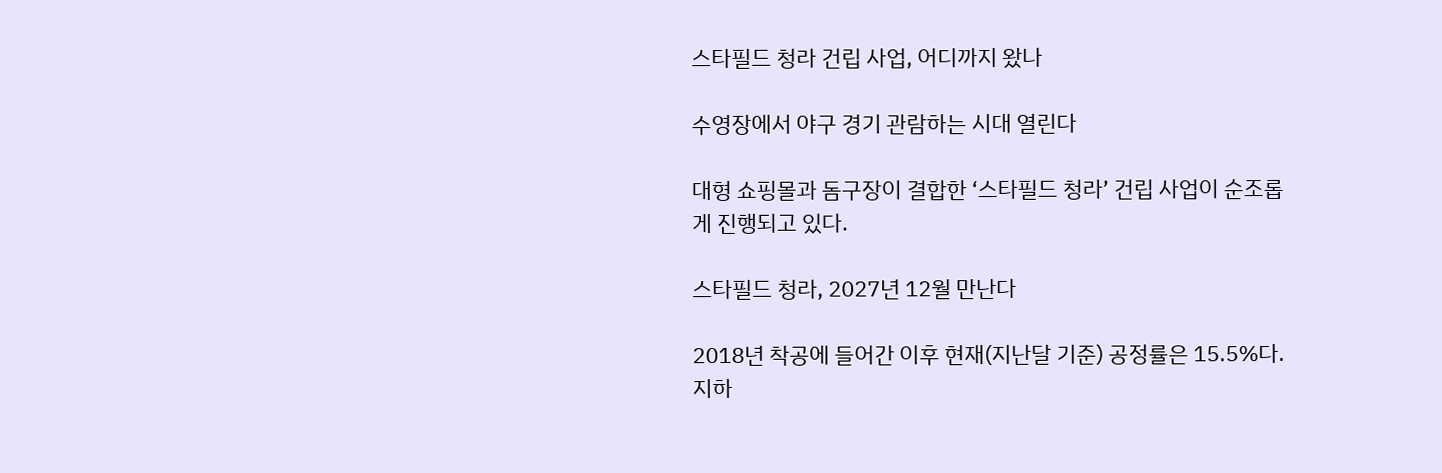스타필드 청라 건립 사업, 어디까지 왔나

수영장에서 야구 경기 관람하는 시대 열린다

대형 쇼핑몰과 돔구장이 결합한 ‘스타필드 청라’ 건립 사업이 순조롭게 진행되고 있다.

스타필드 청라, 2027년 12월 만난다

2018년 착공에 들어간 이후 현재(지난달 기준) 공정률은 15.5%다.
지하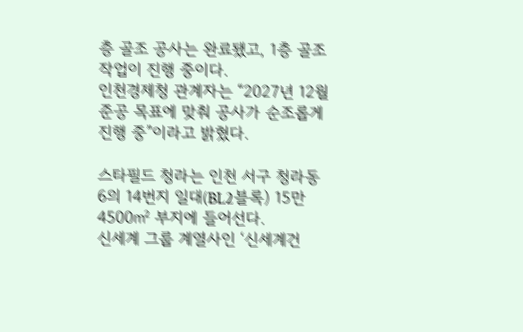층 골조 공사는 완료됐고, 1층 골조 작업이 진행 중이다.
인천경제청 관계자는 “2027년 12월 준공 목표에 맞춰 공사가 순조롭게 진행 중”이라고 밝혔다.

스타필드 청라는 인천 서구 청라동 6의 14번지 일대(BL2블록) 15만4500㎡ 부지에 들어선다.
신세계 그룹 계열사인 ‘신세계건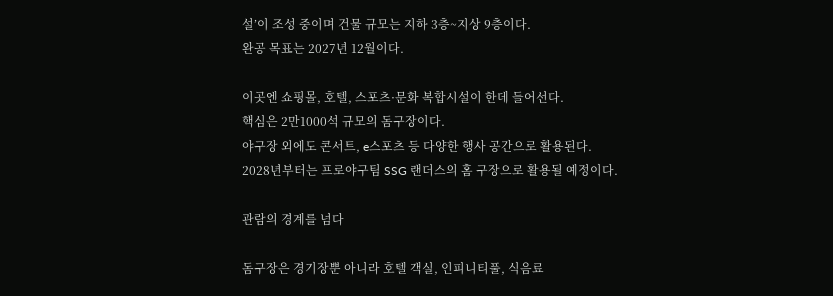설’이 조성 중이며 건물 규모는 지하 3층~지상 9층이다.
완공 목표는 2027년 12월이다.

이곳엔 쇼핑몰, 호텔, 스포츠·문화 복합시설이 한데 들어선다.
핵심은 2만1000석 규모의 돔구장이다.
야구장 외에도 콘서트, e스포츠 등 다양한 행사 공간으로 활용된다.
2028년부터는 프로야구팀 SSG 랜더스의 홈 구장으로 활용될 예정이다.

관람의 경계를 넘다

돔구장은 경기장뿐 아니라 호텔 객실, 인피니티풀, 식음료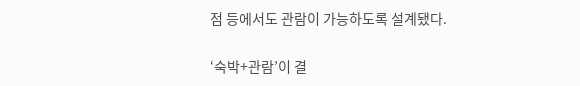점 등에서도 관람이 가능하도록 설계됐다.

‘숙박+관람’이 결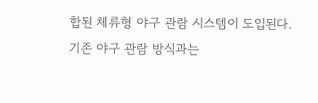합된 체류형 야구 관람 시스템이 도입된다.
기존 야구 관람 방식과는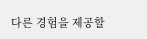다른 경험을 제공할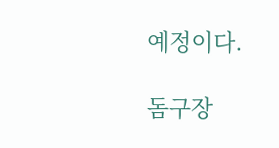예정이다.

돔구장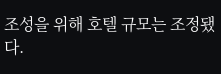조성을 위해 호텔 규모는 조정됐다.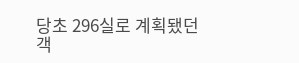당초 296실로 계획됐던 객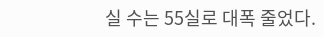실 수는 55실로 대폭 줄었다.